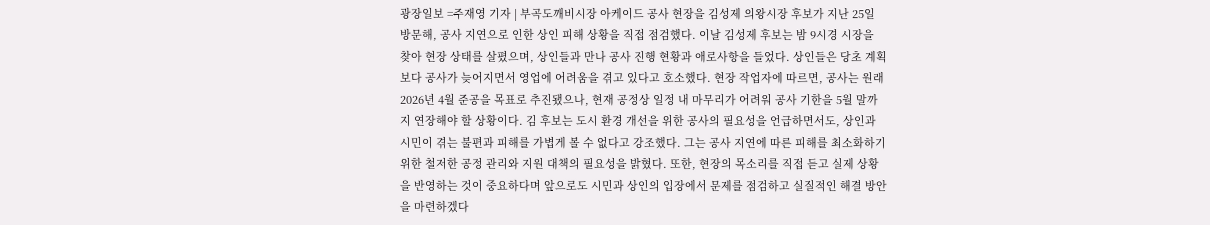광장일보 =주재영 기자 | 부곡도깨비시장 아케이드 공사 현장을 김성제 의왕시장 후보가 지난 25일 방문해, 공사 지연으로 인한 상인 피해 상황을 직접 점검했다. 이날 김성제 후보는 밤 9시경 시장을 찾아 현장 상태를 살폈으며, 상인들과 만나 공사 진행 현황과 애로사항을 들었다. 상인들은 당초 계획보다 공사가 늦어지면서 영업에 어려움을 겪고 있다고 호소했다. 현장 작업자에 따르면, 공사는 원래 2026년 4월 준공을 목표로 추진됐으나, 현재 공정상 일정 내 마무리가 어려워 공사 기한을 5월 말까지 연장해야 할 상황이다. 김 후보는 도시 환경 개선을 위한 공사의 필요성을 언급하면서도, 상인과 시민이 겪는 불편과 피해를 가볍게 볼 수 없다고 강조했다. 그는 공사 지연에 따른 피해를 최소화하기 위한 철저한 공정 관리와 지원 대책의 필요성을 밝혔다. 또한, 현장의 목소리를 직접 듣고 실제 상황을 반영하는 것이 중요하다며 앞으로도 시민과 상인의 입장에서 문제를 점검하고 실질적인 해결 방안을 마련하겠다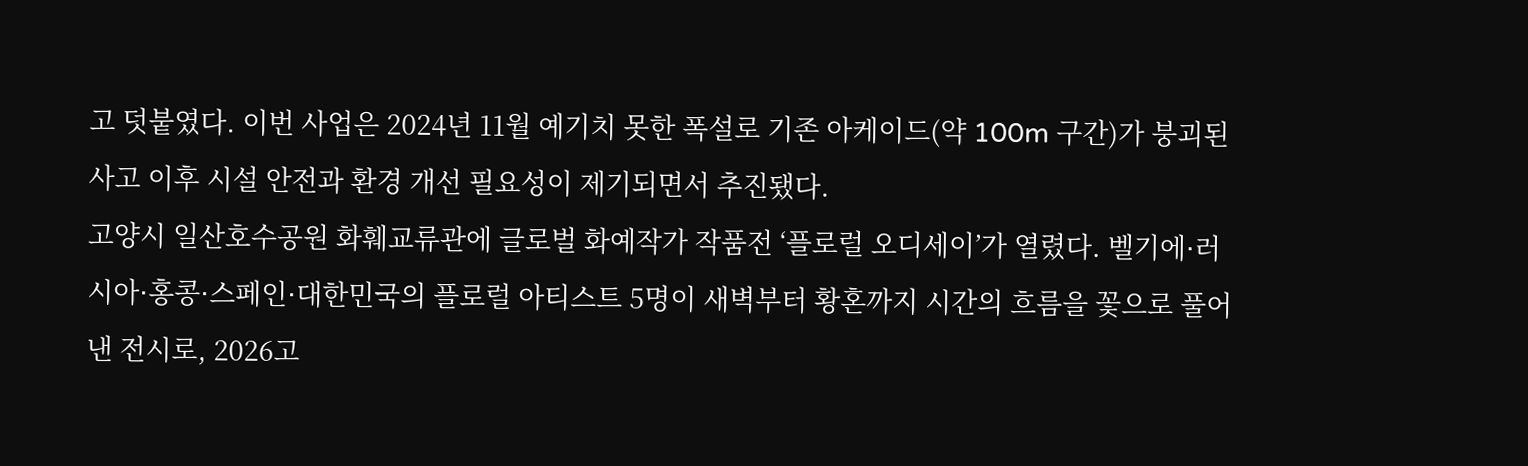고 덧붙였다. 이번 사업은 2024년 11월 예기치 못한 폭설로 기존 아케이드(약 100m 구간)가 붕괴된 사고 이후 시설 안전과 환경 개선 필요성이 제기되면서 추진됐다.
고양시 일산호수공원 화훼교류관에 글로벌 화예작가 작품전 ‘플로럴 오디세이’가 열렸다. 벨기에⋅러시아⋅홍콩⋅스페인⋅대한민국의 플로럴 아티스트 5명이 새벽부터 황혼까지 시간의 흐름을 꽃으로 풀어낸 전시로, 2026고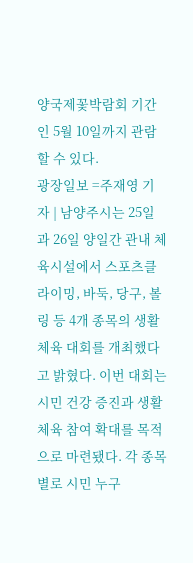양국제꽃박람회 기간인 5월 10일까지 관람할 수 있다.
광장일보 =주재영 기자 | 남양주시는 25일과 26일 양일간 관내 체육시설에서 스포츠클라이밍, 바둑, 당구, 볼링 등 4개 종목의 생활체육 대회를 개최했다고 밝혔다. 이번 대회는 시민 건강 증진과 생활체육 참여 확대를 목적으로 마련됐다. 각 종목별로 시민 누구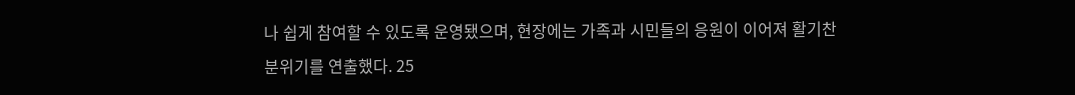나 쉽게 참여할 수 있도록 운영됐으며, 현장에는 가족과 시민들의 응원이 이어져 활기찬 분위기를 연출했다. 25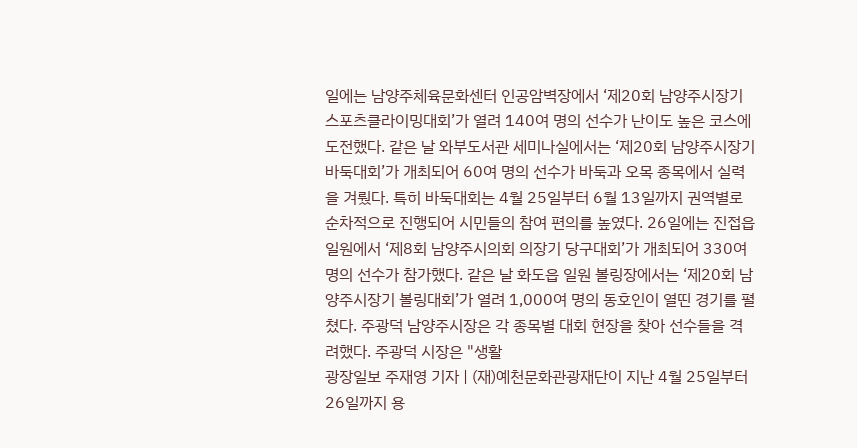일에는 남양주체육문화센터 인공암벽장에서 ‘제20회 남양주시장기 스포츠클라이밍대회’가 열려 140여 명의 선수가 난이도 높은 코스에 도전했다. 같은 날 와부도서관 세미나실에서는 ‘제20회 남양주시장기 바둑대회’가 개최되어 60여 명의 선수가 바둑과 오목 종목에서 실력을 겨뤘다. 특히 바둑대회는 4월 25일부터 6월 13일까지 권역별로 순차적으로 진행되어 시민들의 참여 편의를 높였다. 26일에는 진접읍 일원에서 ‘제8회 남양주시의회 의장기 당구대회’가 개최되어 330여 명의 선수가 참가했다. 같은 날 화도읍 일원 볼링장에서는 ‘제20회 남양주시장기 볼링대회’가 열려 1,000여 명의 동호인이 열띤 경기를 펼쳤다. 주광덕 남양주시장은 각 종목별 대회 현장을 찾아 선수들을 격려했다. 주광덕 시장은 "생활
광장일보 주재영 기자 | (재)예천문화관광재단이 지난 4월 25일부터 26일까지 용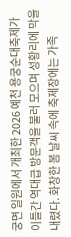궁면 일원에서 개최한 2026 예천 용궁순대축제가 이틀간 역대급 방문객을 불러 모으며 성황리에 막을 내렸다. 화창한 봄 날씨 속에 축제장에는 가족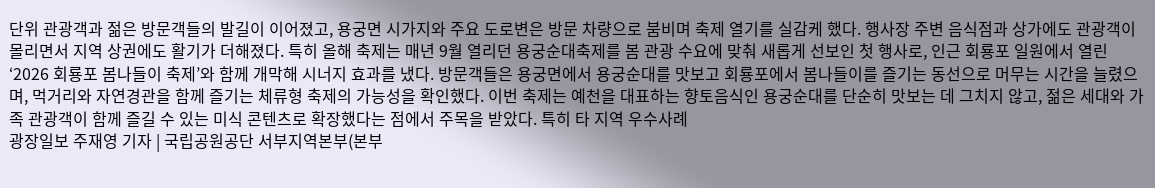단위 관광객과 젊은 방문객들의 발길이 이어졌고, 용궁면 시가지와 주요 도로변은 방문 차량으로 붐비며 축제 열기를 실감케 했다. 행사장 주변 음식점과 상가에도 관광객이 몰리면서 지역 상권에도 활기가 더해졌다. 특히 올해 축제는 매년 9월 열리던 용궁순대축제를 봄 관광 수요에 맞춰 새롭게 선보인 첫 행사로, 인근 회룡포 일원에서 열린 ‘2026 회룡포 봄나들이 축제’와 함께 개막해 시너지 효과를 냈다. 방문객들은 용궁면에서 용궁순대를 맛보고 회룡포에서 봄나들이를 즐기는 동선으로 머무는 시간을 늘렸으며, 먹거리와 자연경관을 함께 즐기는 체류형 축제의 가능성을 확인했다. 이번 축제는 예천을 대표하는 향토음식인 용궁순대를 단순히 맛보는 데 그치지 않고, 젊은 세대와 가족 관광객이 함께 즐길 수 있는 미식 콘텐츠로 확장했다는 점에서 주목을 받았다. 특히 타 지역 우수사례
광장일보 주재영 기자 | 국립공원공단 서부지역본부(본부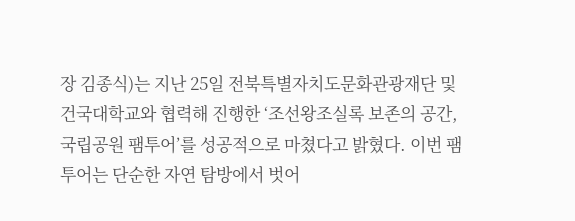장 김종식)는 지난 25일 전북특별자치도문화관광재단 및 건국대학교와 협력해 진행한 ‘조선왕조실록 보존의 공간, 국립공원 팸투어’를 성공적으로 마쳤다고 밝혔다. 이번 팸투어는 단순한 자연 탐방에서 벗어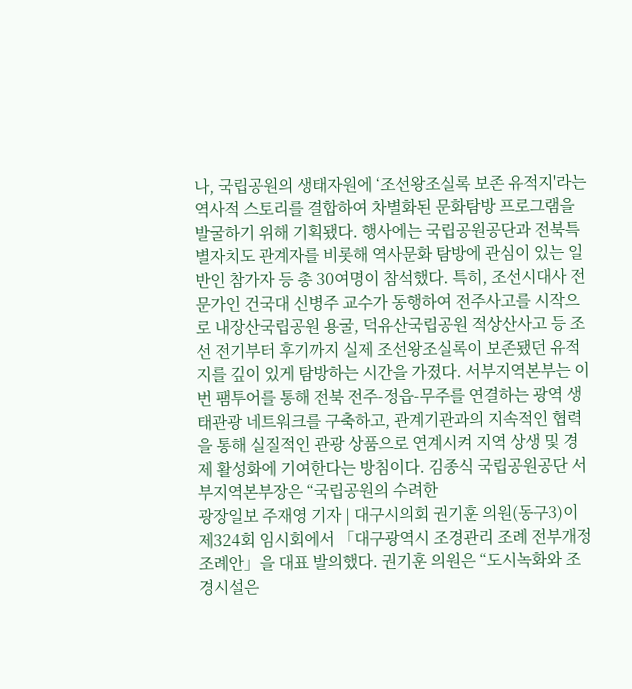나, 국립공원의 생태자원에 ‘조선왕조실록 보존 유적지'라는 역사적 스토리를 결합하여 차별화된 문화탐방 프로그램을 발굴하기 위해 기획됐다. 행사에는 국립공원공단과 전북특별자치도 관계자를 비롯해 역사문화 탐방에 관심이 있는 일반인 참가자 등 총 30여명이 참석했다. 특히, 조선시대사 전문가인 건국대 신병주 교수가 동행하여 전주사고를 시작으로 내장산국립공원 용굴, 덕유산국립공원 적상산사고 등 조선 전기부터 후기까지 실제 조선왕조실록이 보존됐던 유적지를 깊이 있게 탐방하는 시간을 가졌다. 서부지역본부는 이번 팸투어를 통해 전북 전주-정읍-무주를 연결하는 광역 생태관광 네트워크를 구축하고, 관계기관과의 지속적인 협력을 통해 실질적인 관광 상품으로 연계시켜 지역 상생 및 경제 활성화에 기여한다는 방침이다. 김종식 국립공원공단 서부지역본부장은 “국립공원의 수려한
광장일보 주재영 기자 | 대구시의회 권기훈 의원(동구3)이 제324회 임시회에서 「대구광역시 조경관리 조례 전부개정조례안」을 대표 발의했다. 권기훈 의원은 “도시녹화와 조경시설은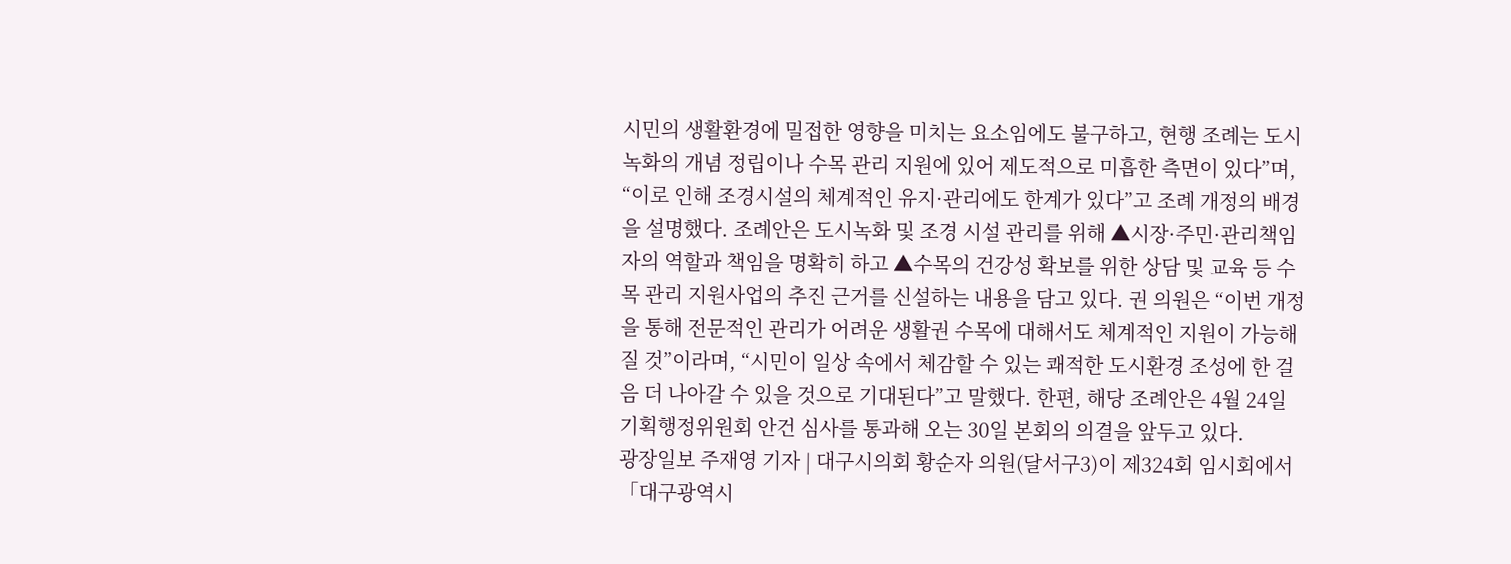시민의 생활환경에 밀접한 영향을 미치는 요소임에도 불구하고, 현행 조례는 도시녹화의 개념 정립이나 수목 관리 지원에 있어 제도적으로 미흡한 측면이 있다”며, “이로 인해 조경시설의 체계적인 유지·관리에도 한계가 있다”고 조례 개정의 배경을 설명했다. 조례안은 도시녹화 및 조경 시설 관리를 위해 ▲시장·주민·관리책임자의 역할과 책임을 명확히 하고 ▲수목의 건강성 확보를 위한 상담 및 교육 등 수목 관리 지원사업의 추진 근거를 신설하는 내용을 담고 있다. 권 의원은 “이번 개정을 통해 전문적인 관리가 어려운 생활권 수목에 대해서도 체계적인 지원이 가능해질 것”이라며, “시민이 일상 속에서 체감할 수 있는 쾌적한 도시환경 조성에 한 걸음 더 나아갈 수 있을 것으로 기대된다”고 말했다. 한편, 해당 조례안은 4월 24일 기획행정위원회 안건 심사를 통과해 오는 30일 본회의 의결을 앞두고 있다.
광장일보 주재영 기자 | 대구시의회 황순자 의원(달서구3)이 제324회 임시회에서 「대구광역시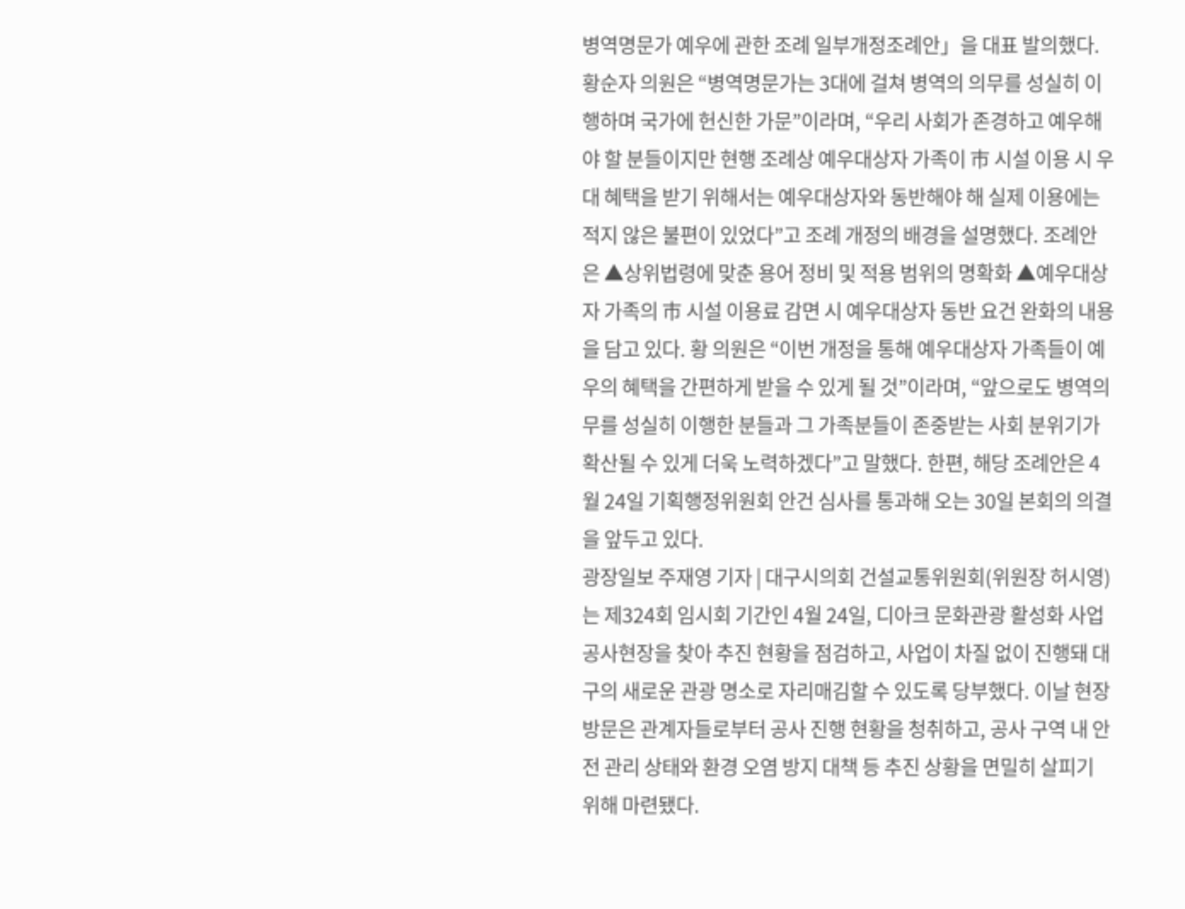병역명문가 예우에 관한 조례 일부개정조례안」을 대표 발의했다. 황순자 의원은 “병역명문가는 3대에 걸쳐 병역의 의무를 성실히 이행하며 국가에 헌신한 가문”이라며, “우리 사회가 존경하고 예우해야 할 분들이지만 현행 조례상 예우대상자 가족이 市 시설 이용 시 우대 혜택을 받기 위해서는 예우대상자와 동반해야 해 실제 이용에는 적지 않은 불편이 있었다”고 조례 개정의 배경을 설명했다. 조례안은 ▲상위법령에 맞춘 용어 정비 및 적용 범위의 명확화 ▲예우대상자 가족의 市 시설 이용료 감면 시 예우대상자 동반 요건 완화의 내용을 담고 있다. 황 의원은 “이번 개정을 통해 예우대상자 가족들이 예우의 혜택을 간편하게 받을 수 있게 될 것”이라며, “앞으로도 병역의무를 성실히 이행한 분들과 그 가족분들이 존중받는 사회 분위기가 확산될 수 있게 더욱 노력하겠다”고 말했다. 한편, 해당 조례안은 4월 24일 기획행정위원회 안건 심사를 통과해 오는 30일 본회의 의결을 앞두고 있다.
광장일보 주재영 기자 | 대구시의회 건설교통위원회(위원장 허시영)는 제324회 임시회 기간인 4월 24일, 디아크 문화관광 활성화 사업 공사현장을 찾아 추진 현황을 점검하고, 사업이 차질 없이 진행돼 대구의 새로운 관광 명소로 자리매김할 수 있도록 당부했다. 이날 현장 방문은 관계자들로부터 공사 진행 현황을 청취하고, 공사 구역 내 안전 관리 상태와 환경 오염 방지 대책 등 추진 상황을 면밀히 살피기 위해 마련됐다.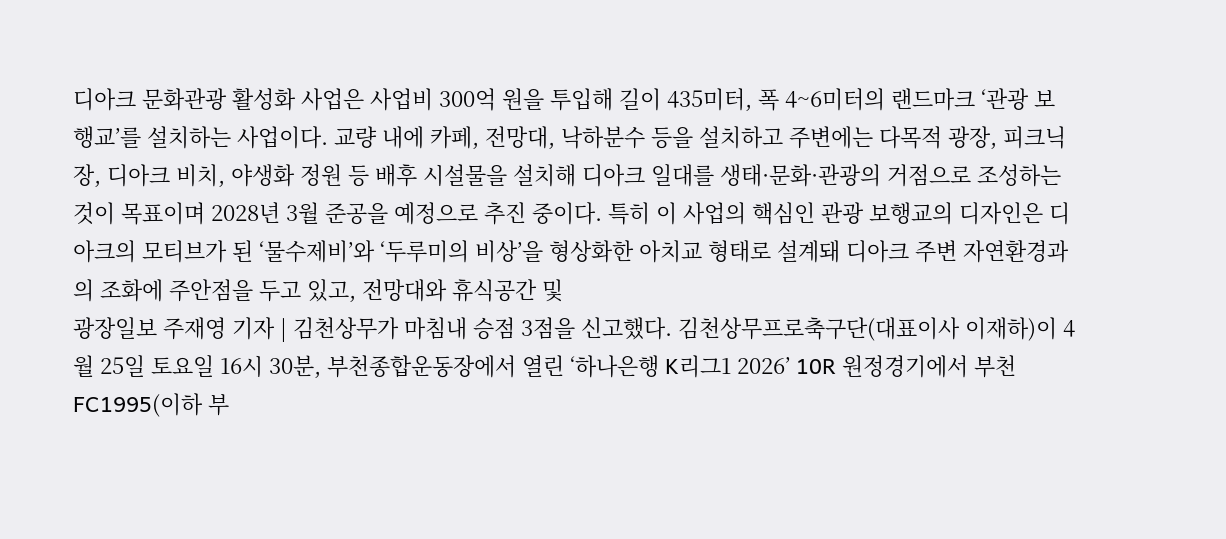디아크 문화관광 활성화 사업은 사업비 300억 원을 투입해 길이 435미터, 폭 4~6미터의 랜드마크 ‘관광 보행교’를 설치하는 사업이다. 교량 내에 카페, 전망대, 낙하분수 등을 설치하고 주변에는 다목적 광장, 피크닉장, 디아크 비치, 야생화 정원 등 배후 시설물을 설치해 디아크 일대를 생태·문화·관광의 거점으로 조성하는 것이 목표이며 2028년 3월 준공을 예정으로 추진 중이다. 특히 이 사업의 핵심인 관광 보행교의 디자인은 디아크의 모티브가 된 ‘물수제비’와 ‘두루미의 비상’을 형상화한 아치교 형태로 설계돼 디아크 주변 자연환경과의 조화에 주안점을 두고 있고, 전망대와 휴식공간 및
광장일보 주재영 기자 | 김천상무가 마침내 승점 3점을 신고했다. 김천상무프로축구단(대표이사 이재하)이 4월 25일 토요일 16시 30분, 부천종합운동장에서 열린 ‘하나은행 K리그1 2026’ 10R 원정경기에서 부천FC1995(이하 부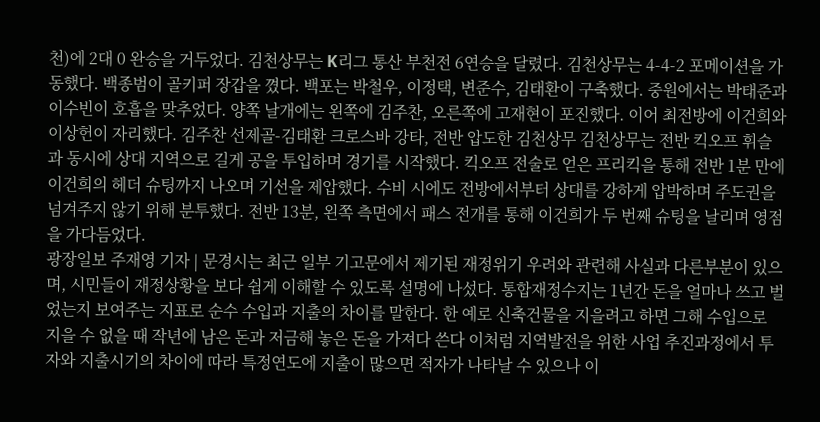천)에 2대 0 완승을 거두었다. 김천상무는 K리그 통산 부천전 6연승을 달렸다. 김천상무는 4-4-2 포메이션을 가동했다. 백종범이 골키퍼 장갑을 꼈다. 백포는 박철우, 이정택, 변준수, 김태환이 구축했다. 중원에서는 박태준과 이수빈이 호흡을 맞추었다. 양쪽 날개에는 왼쪽에 김주찬, 오른쪽에 고재현이 포진했다. 이어 최전방에 이건희와 이상헌이 자리했다. 김주찬 선제골-김태환 크로스바 강타, 전반 압도한 김천상무 김천상무는 전반 킥오프 휘슬과 동시에 상대 지역으로 길게 공을 투입하며 경기를 시작했다. 킥오프 전술로 얻은 프리킥을 통해 전반 1분 만에 이건희의 헤더 슈팅까지 나오며 기선을 제압했다. 수비 시에도 전방에서부터 상대를 강하게 압박하며 주도권을 넘겨주지 않기 위해 분투했다. 전반 13분, 왼쪽 측면에서 패스 전개를 통해 이건희가 두 번째 슈팅을 날리며 영점을 가다듬었다.
광장일보 주재영 기자 | 문경시는 최근 일부 기고문에서 제기된 재정위기 우려와 관련해 사실과 다른부분이 있으며, 시민들이 재정상황을 보다 쉽게 이해할 수 있도록 설명에 나섰다. 통합재정수지는 1년간 돈을 얼마나 쓰고 벌었는지 보여주는 지표로 순수 수입과 지출의 차이를 말한다. 한 예로 신축건물을 지을려고 하면 그해 수입으로 지을 수 없을 때 작년에 남은 돈과 저금해 놓은 돈을 가져다 쓴다 이처럼 지역발전을 위한 사업 추진과정에서 투자와 지출시기의 차이에 따라 특정연도에 지출이 많으면 적자가 나타날 수 있으나 이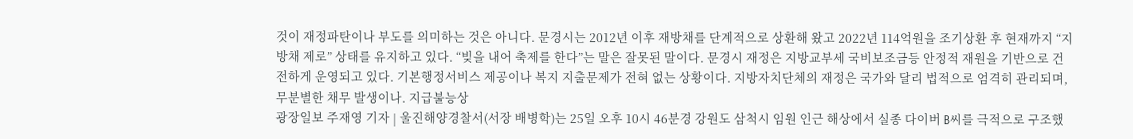것이 재정파탄이나 부도를 의미하는 것은 아니다. 문경시는 2012년 이후 재방채를 단계적으로 상환해 왔고 2022년 114억원을 조기상환 후 현재까지 “지방채 제로” 상태를 유지하고 있다. “빚을 내어 축제를 한다”는 말은 잘못된 말이다. 문경시 재정은 지방교부세 국비보조금등 안정적 재원을 기반으로 건전하게 운영되고 있다. 기본행정서비스 제공이나 복지 지출문제가 전혀 없는 상황이다. 지방자치단체의 재정은 국가와 달리 법적으로 엄격히 관리되며, 무분별한 채무 발생이나. 지급불능상
광장일보 주재영 기자 | 울진해양경찰서(서장 배병학)는 25일 오후 10시 46분경 강원도 삼척시 임원 인근 해상에서 실종 다이버 B씨를 극적으로 구조했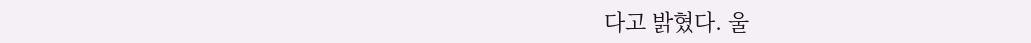다고 밝혔다. 울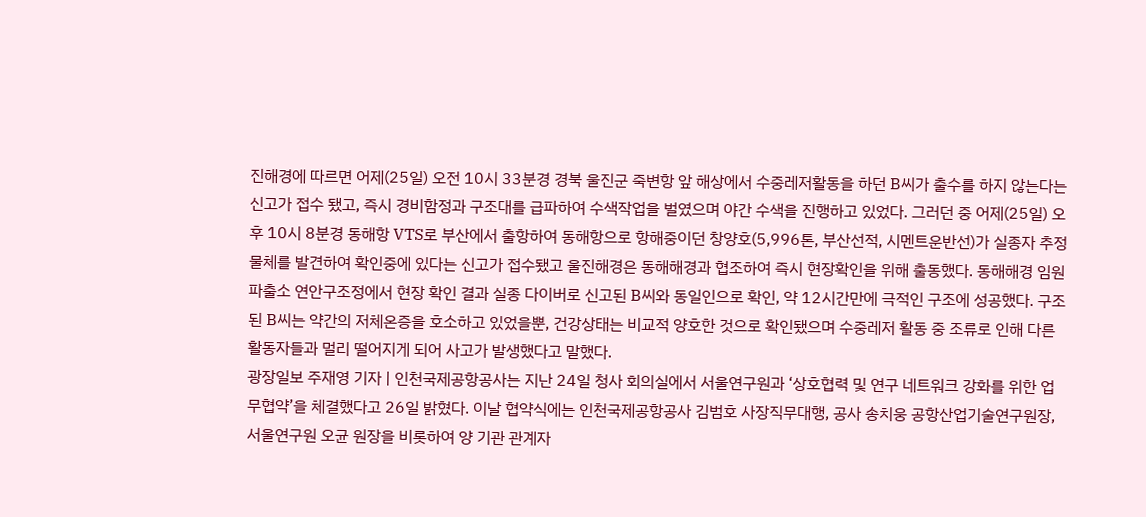진해경에 따르면 어제(25일) 오전 10시 33분경 경북 울진군 죽변항 앞 해상에서 수중레저활동을 하던 B씨가 출수를 하지 않는다는 신고가 접수 됐고, 즉시 경비함정과 구조대를 급파하여 수색작업을 벌였으며 야간 수색을 진행하고 있었다. 그러던 중 어제(25일) 오후 10시 8분경 동해항 VTS로 부산에서 출항하여 동해항으로 항해중이던 창양호(5,996톤, 부산선적, 시멘트운반선)가 실종자 추정 물체를 발견하여 확인중에 있다는 신고가 접수됐고 울진해경은 동해해경과 협조하여 즉시 현장확인을 위해 출동했다. 동해해경 임원파출소 연안구조정에서 현장 확인 결과 실종 다이버로 신고된 B씨와 동일인으로 확인, 약 12시간만에 극적인 구조에 성공했다. 구조된 B씨는 약간의 저체온증을 호소하고 있었을뿐, 건강상태는 비교적 양호한 것으로 확인됐으며 수중레저 활동 중 조류로 인해 다른 활동자들과 멀리 떨어지게 되어 사고가 발생했다고 말했다.
광장일보 주재영 기자 | 인천국제공항공사는 지난 24일 청사 회의실에서 서울연구원과 ‘상호협력 및 연구 네트워크 강화를 위한 업무협약’을 체결했다고 26일 밝혔다. 이날 협약식에는 인천국제공항공사 김범호 사장직무대행, 공사 송치웅 공항산업기술연구원장, 서울연구원 오균 원장을 비롯하여 양 기관 관계자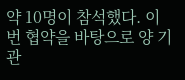약 10명이 참석했다. 이번 협약을 바탕으로 양 기관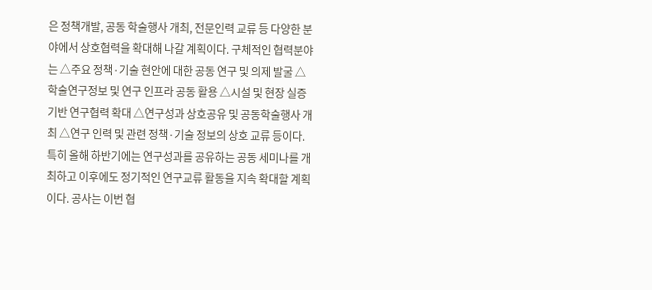은 정책개발, 공동 학술행사 개최, 전문인력 교류 등 다양한 분야에서 상호협력을 확대해 나갈 계획이다. 구체적인 협력분야는 △주요 정책·기술 현안에 대한 공동 연구 및 의제 발굴 △학술연구정보 및 연구 인프라 공동 활용 △시설 및 현장 실증 기반 연구협력 확대 △연구성과 상호공유 및 공동학술행사 개최 △연구 인력 및 관련 정책·기술 정보의 상호 교류 등이다. 특히 올해 하반기에는 연구성과를 공유하는 공동 세미나를 개최하고 이후에도 정기적인 연구교류 활동을 지속 확대할 계획이다. 공사는 이번 협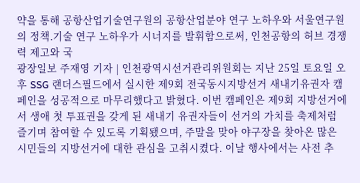약을 통해 공항산업기술연구원의 공항산업분야 연구 노하우와 서울연구원의 정책․기술 연구 노하우가 시너지를 발휘함으로써, 인천공항의 허브 경쟁력 제고와 국
광장일보 주재영 기자 | 인천광역시선거관리위원회는 지난 25일 토요일 오후 SSG 랜더스필드에서 실시한 제9회 전국동시지방선거 새내기유권자 캠페인을 성공적으로 마무리했다고 밝혔다. 이번 캠페인은 제9회 지방선거에서 생애 첫 투표권을 갖게 된 새내기 유권자들이 선거의 가치를 축제처럼 즐기며 참여할 수 있도록 기획됐으며, 주말을 맞아 야구장을 찾아온 많은 시민들의 지방선거에 대한 관심을 고취시켰다. 이날 행사에서는 사전 추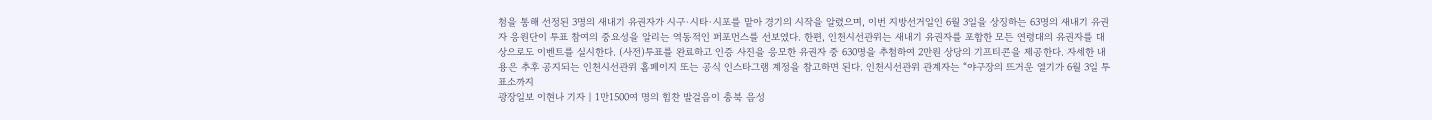첨을 통해 선정된 3명의 새내기 유권자가 시구·시타·시포를 맡아 경기의 시작을 알렸으며, 이번 지방선거일인 6월 3일을 상징하는 63명의 새내기 유권자 응원단이 투표 참여의 중요성을 알리는 역동적인 퍼포먼스를 선보였다. 한편, 인천시선관위는 새내기 유권자를 포함한 모든 연령대의 유권자를 대상으로도 이벤트를 실시한다. (사전)투표를 완료하고 인증 사진을 응모한 유권자 중 630명을 추첨하여 2만원 상당의 기프티콘을 제공한다. 자세한 내용은 추후 공지되는 인천시선관위 홈페이지 또는 공식 인스타그램 계정을 참고하면 된다. 인천시선관위 관계자는 “야구장의 뜨거운 열기가 6월 3일 투표소까지
광장일보 이현나 기자 | 1만1500여 명의 힘찬 발걸음이 충북 음성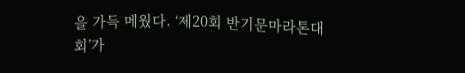을 가득 메웠다. ‘제20회 반기문마라톤대회’가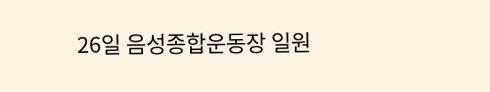26일 음성종합운동장 일원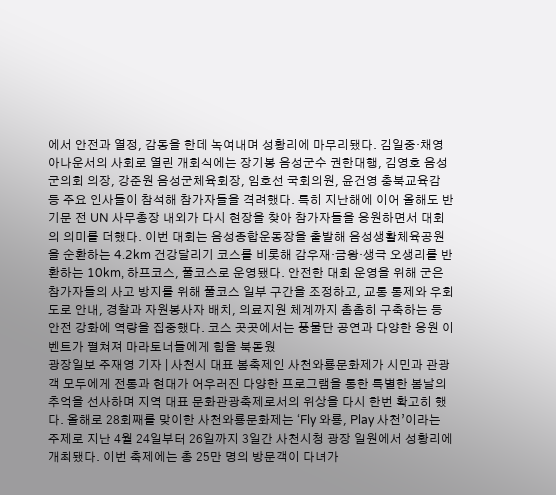에서 안전과 열정, 감동을 한데 녹여내며 성황리에 마무리됐다. 김일중·채영 아나운서의 사회로 열린 개회식에는 장기봉 음성군수 권한대행, 김영호 음성군의회 의장, 강준원 음성군체육회장, 임호선 국회의원, 윤건영 충북교육감 등 주요 인사들이 참석해 참가자들을 격려했다. 특히 지난해에 이어 올해도 반기문 전 UN 사무총장 내외가 다시 현장을 찾아 참가자들을 응원하면서 대회의 의미를 더했다. 이번 대회는 음성종합운동장을 출발해 음성생활체육공원을 순환하는 4.2km 건강달리기 코스를 비롯해 감우재·금왕·생극 오생리를 반환하는 10km, 하프코스, 풀코스로 운영됐다. 안전한 대회 운영을 위해 군은 참가자들의 사고 방지를 위해 풀코스 일부 구간을 조정하고, 교통 통제와 우회도로 안내, 경찰과 자원봉사자 배치, 의료지원 체계까지 촘촘히 구축하는 등 안전 강화에 역량을 집중했다. 코스 곳곳에서는 풍물단 공연과 다양한 응원 이벤트가 펼쳐져 마라토너들에게 힘을 북돋웠
광장일보 주재영 기자 | 사천시 대표 봄축제인 사천와룡문화제가 시민과 관광객 모두에게 전통과 현대가 어우러진 다양한 프로그램을 통한 특별한 봄날의 추억을 선사하며 지역 대표 문화관광축제로서의 위상을 다시 한번 확고히 했다. 올해로 28회째를 맞이한 사천와룡문화제는 ‘Fly 와룡, Play 사천’이라는 주제로 지난 4월 24일부터 26일까지 3일간 사천시청 광장 일원에서 성황리에 개최됐다. 이번 축제에는 총 25만 명의 방문객이 다녀가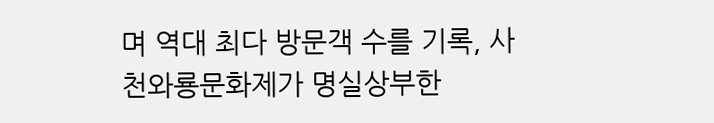며 역대 최다 방문객 수를 기록, 사천와룡문화제가 명실상부한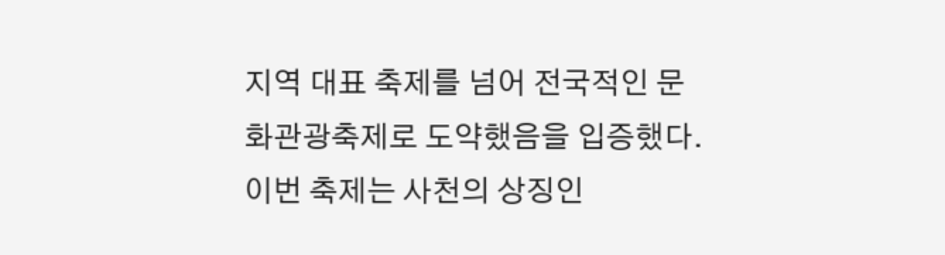지역 대표 축제를 넘어 전국적인 문화관광축제로 도약했음을 입증했다. 이번 축제는 사천의 상징인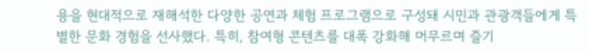용을 현대적으로 재해석한 다양한 공연과 체험 프로그램으로 구성돼 시민과 관광객들에게 특별한 문화 경험을 선사했다. 특히, 참여형 콘텐츠를 대폭 강화해 머무르며 즐기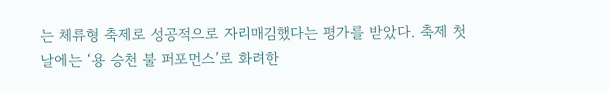는 체류형 축제로 성공적으로 자리매김했다는 평가를 받았다. 축제 첫날에는 ‘용 승천 불 퍼포먼스’로 화려한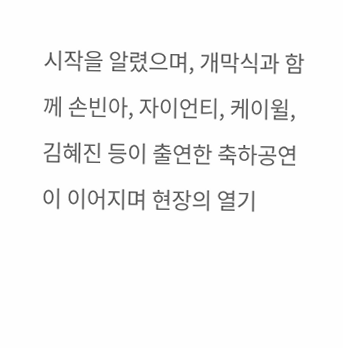시작을 알렸으며, 개막식과 함께 손빈아, 자이언티, 케이윌, 김혜진 등이 출연한 축하공연이 이어지며 현장의 열기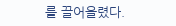를 끌어올렸다.